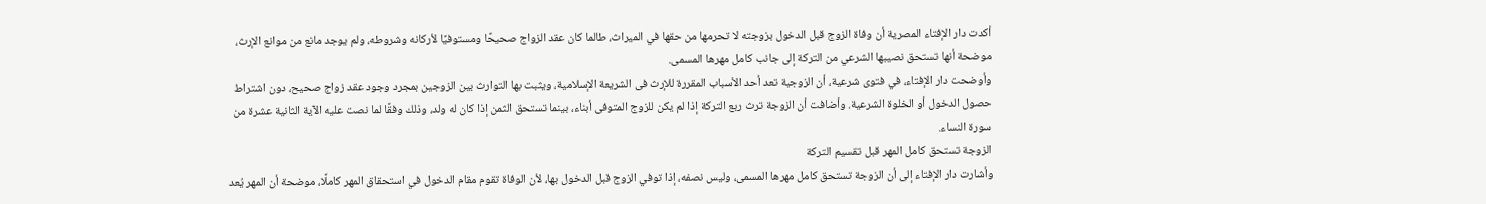أكدت دار الإفتاء المصرية أن وفاة الزوج قبل الدخول بزوجته لا تحرمها من حقها في الميراث، طالما كان عقد الزواج صحيحًا ومستوفيًا لأركانه وشروطه، ولم يوجد مانع من موانع الإرث، موضحة أنها تستحق نصيبها الشرعي من التركة إلى جانب كامل مهرها المسمى.
وأوضحت دار الإفتاء، في فتوى شرعية، أن الزوجية تعد أحد الأسباب المقررة للإرث فى الشريعة الإسلامية، ويثبت بها التوارث بين الزوجين بمجرد وجود عقد زواج صحيح، دون اشتراط حصول الدخول أو الخلوة الشرعية. وأضافت أن الزوجة ترث ربع التركة إذا لم يكن للزوج المتوفى أبناء، بينما تستحق الثمن إذا كان له ولد، وذلك وفقًا لما نصت عليه الآية الثانية عشرة من سورة النساء.
الزوجة تستحق كامل المهر قبل تقسيم التركة
وأشارت دار الإفتاء إلى أن الزوجة تستحق كامل مهرها المسمى، وليس نصفه، إذا توفي الزوج قبل الدخول بها، لأن الوفاة تقوم مقام الدخول في استحقاق المهر كاملًا، موضحة أن المهر يُعد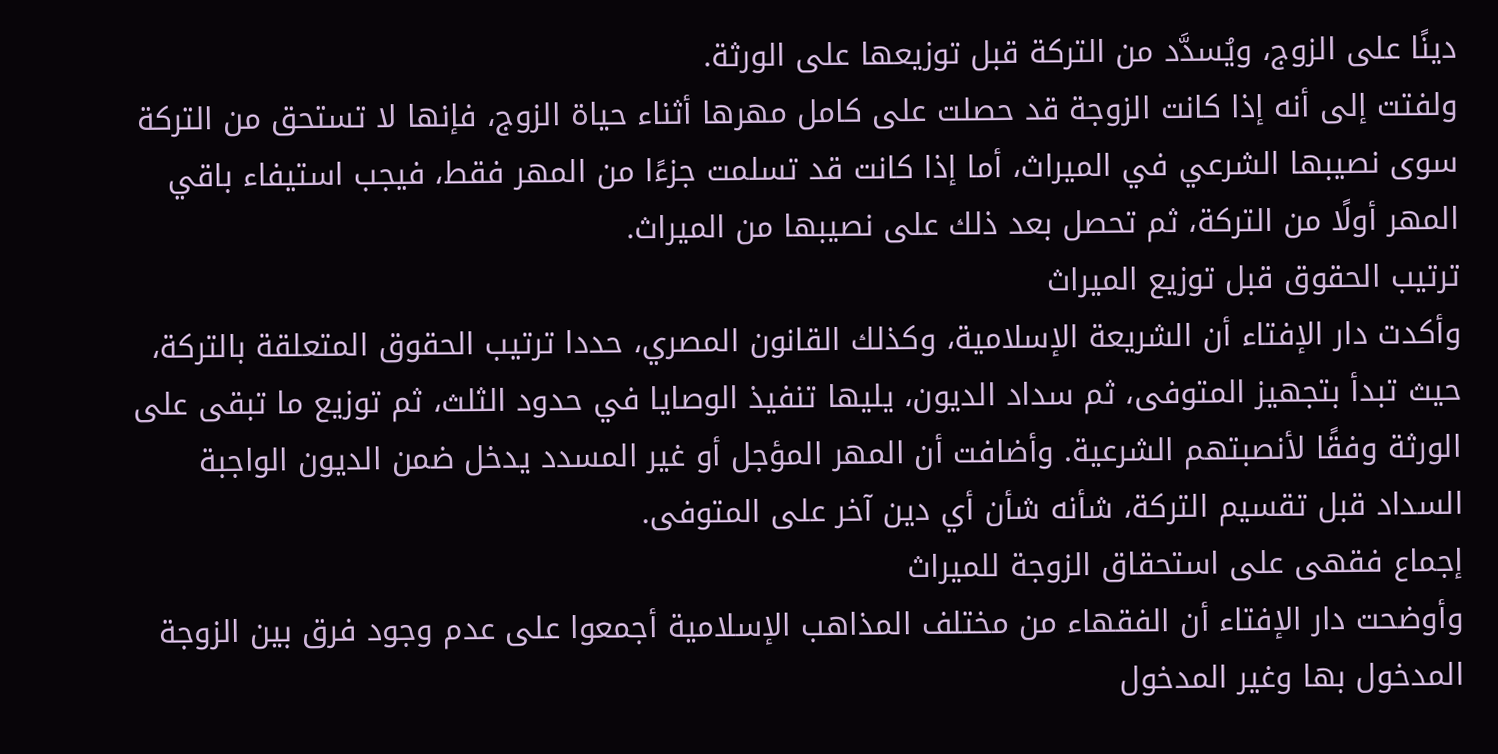دينًا على الزوج، ويُسدَّد من التركة قبل توزيعها على الورثة.
ولفتت إلى أنه إذا كانت الزوجة قد حصلت على كامل مهرها أثناء حياة الزوج، فإنها لا تستحق من التركة سوى نصيبها الشرعي في الميراث، أما إذا كانت قد تسلمت جزءًا من المهر فقط، فيجب استيفاء باقي المهر أولًا من التركة، ثم تحصل بعد ذلك على نصيبها من الميراث.
ترتيب الحقوق قبل توزيع الميراث
وأكدت دار الإفتاء أن الشريعة الإسلامية، وكذلك القانون المصري، حددا ترتيب الحقوق المتعلقة بالتركة، حيث تبدأ بتجهيز المتوفى، ثم سداد الديون، يليها تنفيذ الوصايا في حدود الثلث، ثم توزيع ما تبقى على الورثة وفقًا لأنصبتهم الشرعية. وأضافت أن المهر المؤجل أو غير المسدد يدخل ضمن الديون الواجبة السداد قبل تقسيم التركة، شأنه شأن أي دين آخر على المتوفى.
إجماع فقهى على استحقاق الزوجة للميراث
وأوضحت دار الإفتاء أن الفقهاء من مختلف المذاهب الإسلامية أجمعوا على عدم وجود فرق بين الزوجة المدخول بها وغير المدخول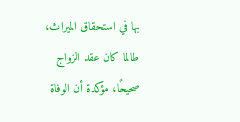بها في استحقاق الميراث، طالما كان عقد الزواج صحيحًا، مؤكدة أن الوفاة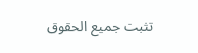تثبت جميع الحقوق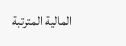المالية المترتبة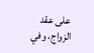على عقد الزواج، وفي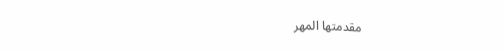مقدمتها المهر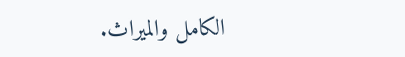الكامل والميراث.